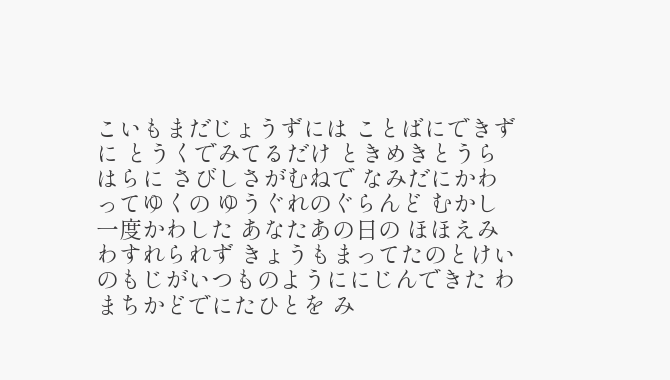こいもまだじょうずには ことばにできずに とうくでみてるだけ ときめきとうらはらに さびしさがむねで なみだにかわってゆくの ゆうぐれのぐらんど むかし一度かわした あなたあの日の ほほえみわすれられず きょうもまってたのとけいのもじがいつものようににじんできた わまちかどでにたひとを み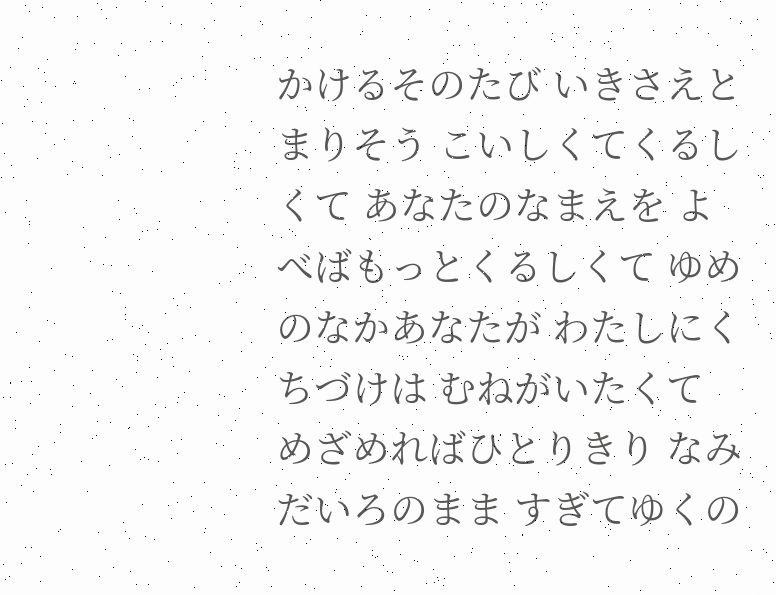かけるそのたび いきさえとまりそう こいしくてくるしくて あなたのなまえを よべばもっとくるしくて ゆめのなかあなたが わたしにくちづけは むねがいたくて めざめればひとりきり なみだいろのまま すぎてゆくの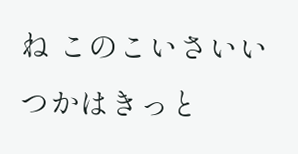ね このこいさいいつかはきっと